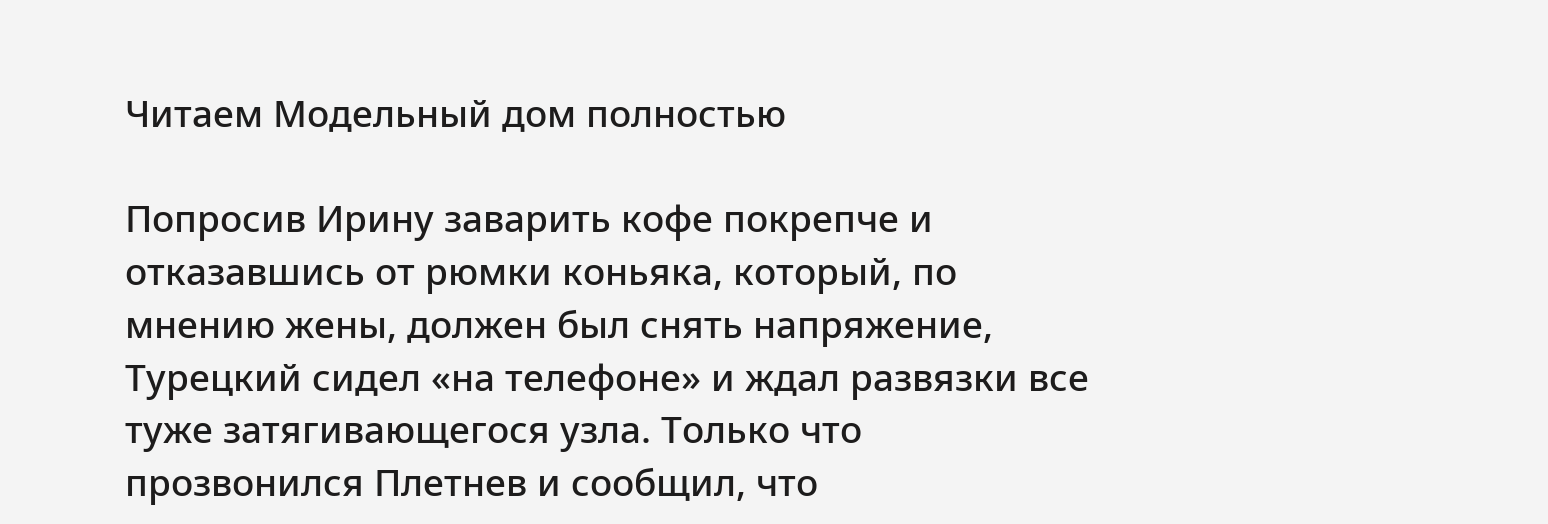Читаем Модельный дом полностью

Попросив Ирину заварить кофе покрепче и отказавшись от рюмки коньяка, который, по мнению жены, должен был снять напряжение, Турецкий сидел «на телефоне» и ждал развязки все туже затягивающегося узла. Только что прозвонился Плетнев и сообщил, что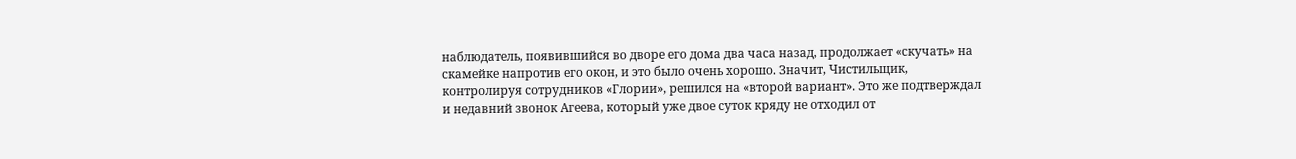наблюдатель, появившийся во дворе его дома два часа назад, продолжает «скучать» на скамейке напротив его окон, и это было очень хорошо. Значит, Чистильщик, контролируя сотрудников «Глории», решился на «второй вариант». Это же подтверждал и недавний звонок Агеева, который уже двое суток кряду не отходил от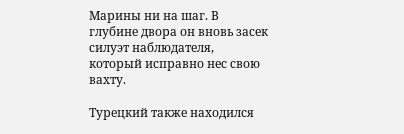Марины ни на шаг. В глубине двора он вновь засек силуэт наблюдателя, который исправно нес свою вахту.

Турецкий также находился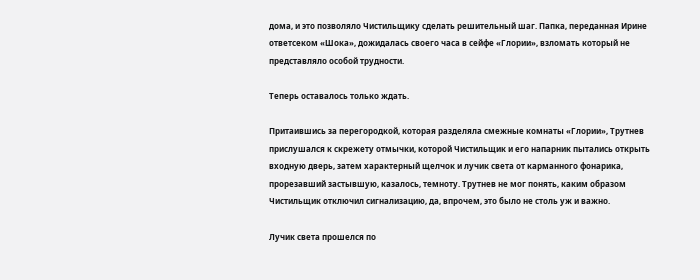дома, и это позволяло Чистильщику сделать решительный шаг. Папка, переданная Ирине ответсеком «Шока», дожидалась своего часа в сейфе «Глории», взломать который не представляло особой трудности.

Теперь оставалось только ждать.

Притаившись за перегородкой, которая разделяла смежные комнаты «Глории», Трутнев прислушался к скрежету отмычки, которой Чистильщик и его напарник пытались открыть входную дверь, затем характерный щелчок и лучик света от карманного фонарика, прорезавший застывшую, казалось, темноту. Трутнев не мог понять, каким образом Чистильщик отключил сигнализацию, да, впрочем, это было не столь уж и важно.

Лучик света прошелся по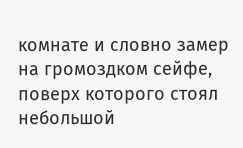комнате и словно замер на громоздком сейфе, поверх которого стоял небольшой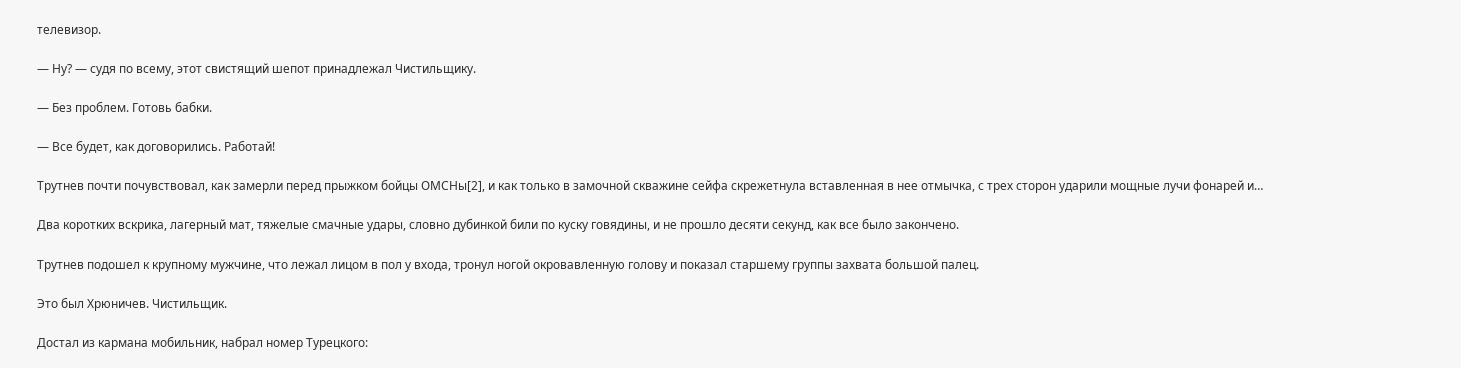телевизор.

— Ну? — судя по всему, этот свистящий шепот принадлежал Чистильщику.

— Без проблем. Готовь бабки.

— Все будет, как договорились. Работай!

Трутнев почти почувствовал, как замерли перед прыжком бойцы ОМСНы[2], и как только в замочной скважине сейфа скрежетнула вставленная в нее отмычка, с трех сторон ударили мощные лучи фонарей и…

Два коротких вскрика, лагерный мат, тяжелые смачные удары, словно дубинкой били по куску говядины, и не прошло десяти секунд, как все было закончено.

Трутнев подошел к крупному мужчине, что лежал лицом в пол у входа, тронул ногой окровавленную голову и показал старшему группы захвата большой палец.

Это был Хрюничев. Чистильщик.

Достал из кармана мобильник, набрал номер Турецкого: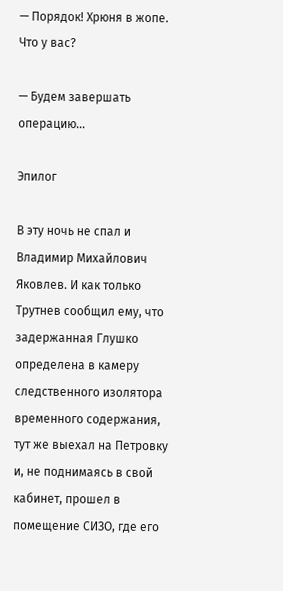— Порядок! Хрюня в жопе. Что у вас?

— Будем завершать операцию…

Эпилог

В эту ночь не спал и Владимир Михайлович Яковлев. И как только Трутнев сообщил ему, что задержанная Глушко определена в камеру следственного изолятора временного содержания, тут же выехал на Петровку и, не поднимаясь в свой кабинет, прошел в помещение СИЗО, где его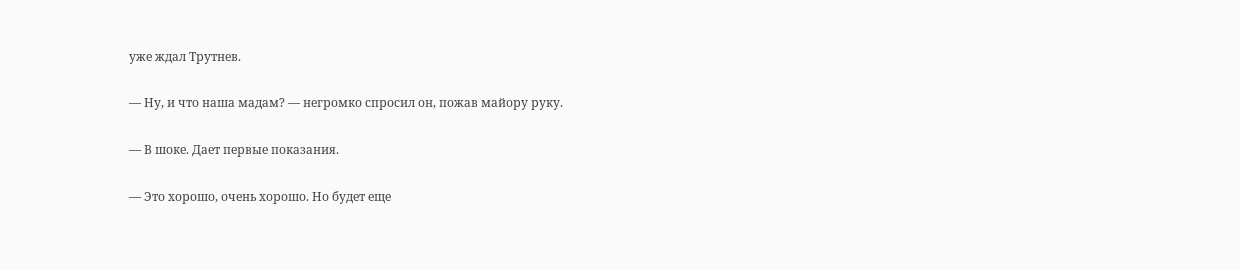уже ждал Трутнев.

— Ну, и что наша мадам? — негромко спросил он, пожав майору руку.

— В шоке. Дает первые показания.

— Это хорошо, очень хорошо. Но будет еще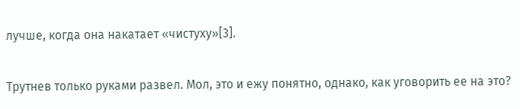лучше, когда она накатает «чистуху»[3].

Трутнев только руками развел. Мол, это и ежу понятно, однако, как уговорить ее на это?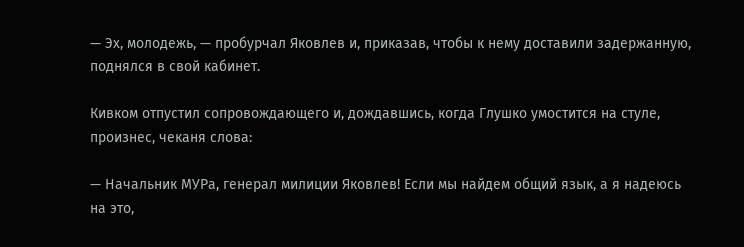— Эх, молодежь, — пробурчал Яковлев и, приказав, чтобы к нему доставили задержанную, поднялся в свой кабинет.

Кивком отпустил сопровождающего и, дождавшись, когда Глушко умостится на стуле, произнес, чеканя слова:

— Начальник МУРа, генерал милиции Яковлев! Если мы найдем общий язык, а я надеюсь на это,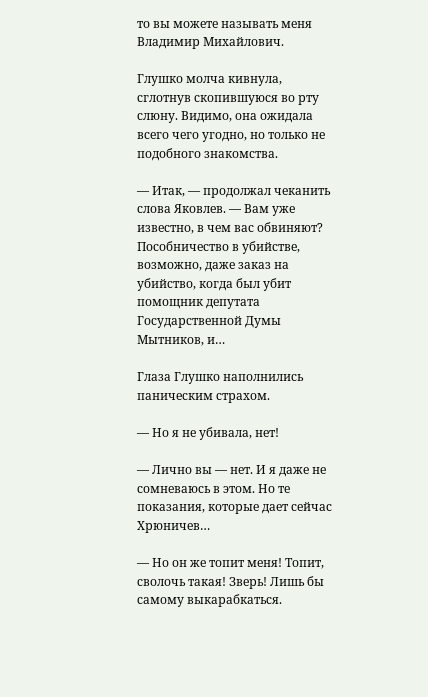то вы можете называть меня Владимир Михайлович.

Глушко молча кивнула, сглотнув скопившуюся во рту слюну. Видимо, она ожидала всего чего угодно, но только не подобного знакомства.

— Итак, — продолжал чеканить слова Яковлев. — Вам уже известно, в чем вас обвиняют? Пособничество в убийстве, возможно, даже заказ на убийство, когда был убит помощник депутата Государственной Думы Мытников, и…

Глаза Глушко наполнились паническим страхом.

— Но я не убивала, нет!

— Лично вы — нет. И я даже не сомневаюсь в этом. Но те показания, которые дает сейчас Хрюничев…

— Но он же топит меня! Топит, сволочь такая! Зверь! Лишь бы самому выкарабкаться.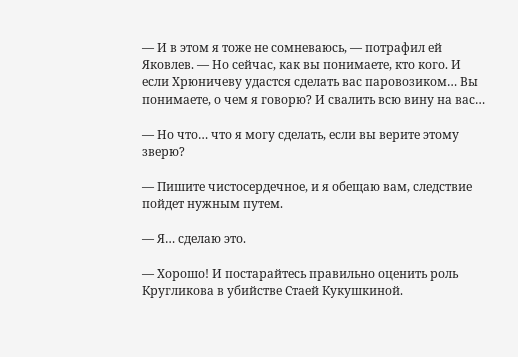— И в этом я тоже не сомневаюсь, — потрафил ей Яковлев. — Но сейчас, как вы понимаете, кто кого. И если Хрюничеву удастся сделать вас паровозиком… Вы понимаете, о чем я говорю? И свалить всю вину на вас…

— Но что… что я могу сделать, если вы верите этому зверю?

— Пишите чистосердечное, и я обещаю вам, следствие пойдет нужным путем.

— Я… сделаю это.

— Хорошо! И постарайтесь правильно оценить роль Кругликова в убийстве Стаей Кукушкиной.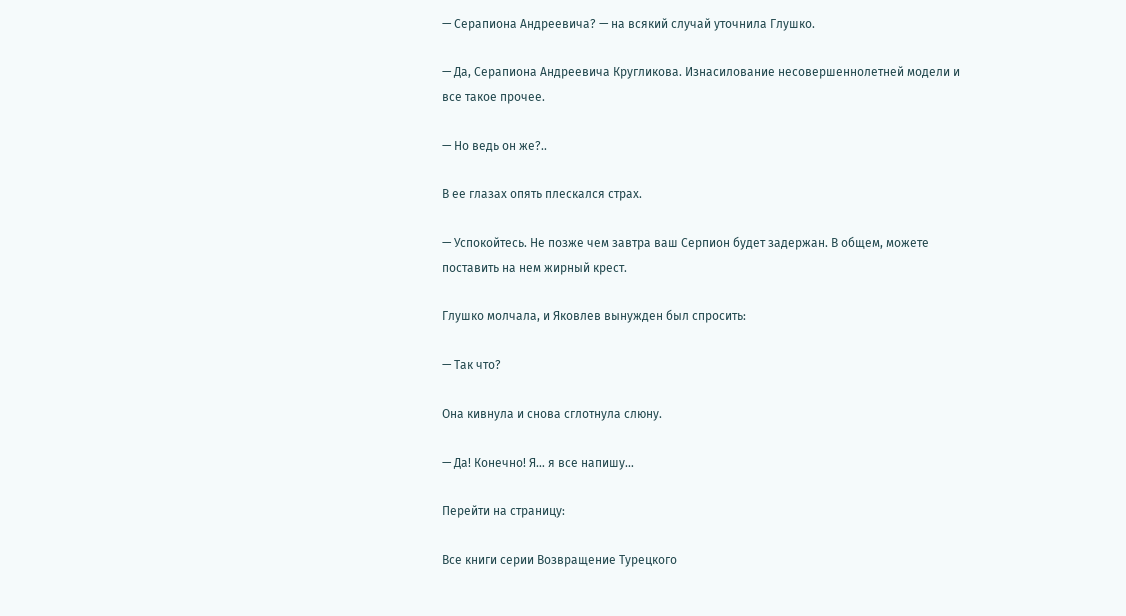— Серапиона Андреевича? — на всякий случай уточнила Глушко.

— Да, Серапиона Андреевича Кругликова. Изнасилование несовершеннолетней модели и все такое прочее.

— Но ведь он же?..

В ее глазах опять плескался страх.

— Успокойтесь. Не позже чем завтра ваш Серпион будет задержан. В общем, можете поставить на нем жирный крест.

Глушко молчала, и Яковлев вынужден был спросить:

— Так что?

Она кивнула и снова сглотнула слюну.

— Да! Конечно! Я… я все напишу…

Перейти на страницу:

Все книги серии Возвращение Турецкого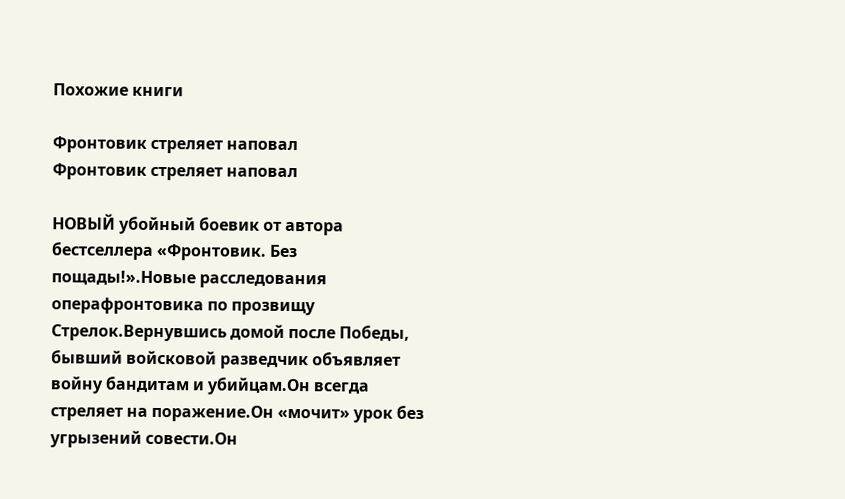Похожие книги

Фронтовик стреляет наповал
Фронтовик стреляет наповал

НОВЫЙ убойный боевик от автора бестселлера «Фронтовик. Без пощады!».Новые расследования операфронтовика по прозвищу Стрелок.Вернувшись домой после Победы, бывший войсковой разведчик объявляет войну бандитам и убийцам.Он всегда стреляет на поражение.Он «мочит» урок без угрызений совести.Он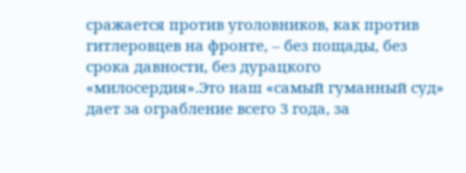сражается против уголовников, как против гитлеровцев на фронте, – без пощады, без срока давности, без дурацкого «милосердия».Это наш «самый гуманный суд» дает за ограбление всего 3 года, за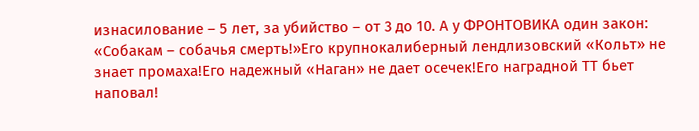изнасилование – 5 лет, за убийство – от 3 до 10. А у ФРОНТОВИКА один закон: «Собакам – собачья смерть!»Его крупнокалиберный лендлизовский «Кольт» не знает промаха!Его надежный «Наган» не дает осечек!Его наградной ТТ бьет наповал!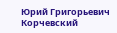Юрий Григорьевич Корчевский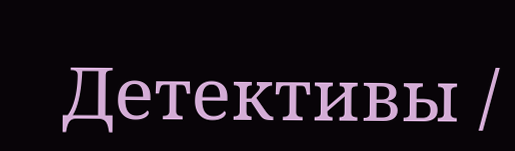Детективы /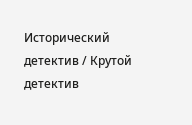Исторический детектив / Крутой детектив